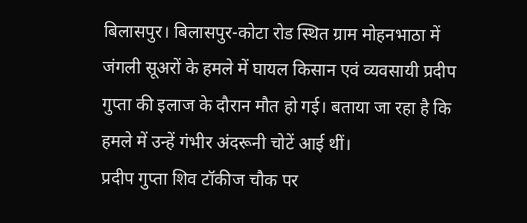बिलासपुर। बिलासपुर-कोटा रोड स्थित ग्राम मोहनभाठा में जंगली सूअरों के हमले में घायल किसान एवं व्यवसायी प्रदीप गुप्ता की इलाज के दौरान मौत हो गई। बताया जा रहा है कि हमले में उन्हें गंभीर अंदरूनी चोटें आई थीं।
प्रदीप गुप्ता शिव टॉकीज चौक पर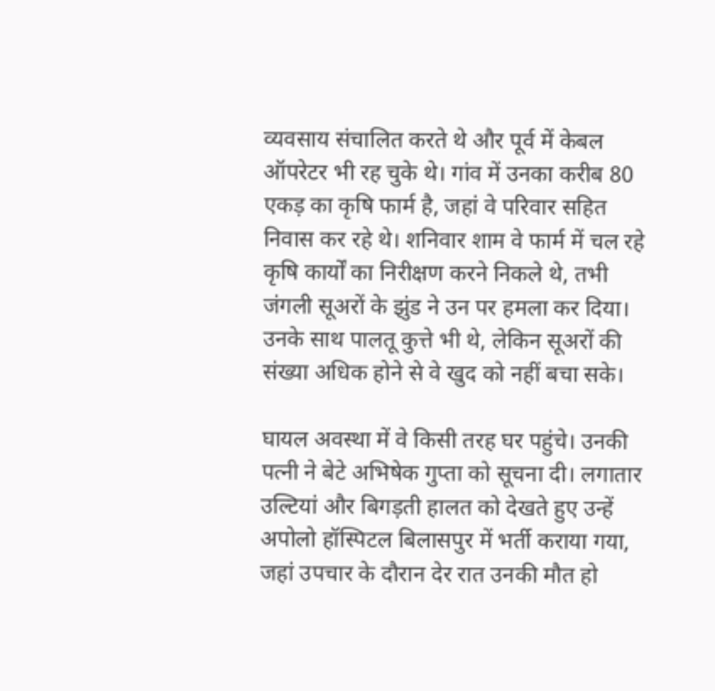व्यवसाय संचालित करते थे और पूर्व में केबल ऑपरेटर भी रह चुके थे। गांव में उनका करीब 80 एकड़ का कृषि फार्म है, जहां वे परिवार सहित निवास कर रहे थे। शनिवार शाम वे फार्म में चल रहे कृषि कार्यों का निरीक्षण करने निकले थे, तभी जंगली सूअरों के झुंड ने उन पर हमला कर दिया। उनके साथ पालतू कुत्ते भी थे, लेकिन सूअरों की संख्या अधिक होने से वे खुद को नहीं बचा सके।

घायल अवस्था में वे किसी तरह घर पहुंचे। उनकी पत्नी ने बेटे अभिषेक गुप्ता को सूचना दी। लगातार उल्टियां और बिगड़ती हालत को देखते हुए उन्हें अपोलो हॉस्पिटल बिलासपुर में भर्ती कराया गया, जहां उपचार के दौरान देर रात उनकी मौत हो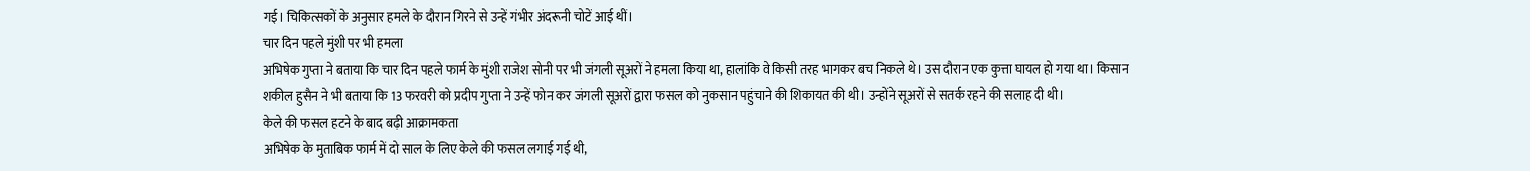गई। चिकित्सकों के अनुसार हमले के दौरान गिरने से उन्हें गंभीर अंदरूनी चोटें आई थीं।
चार दिन पहले मुंशी पर भी हमला
अभिषेक गुप्ता ने बताया कि चार दिन पहले फार्म के मुंशी राजेश सोनी पर भी जंगली सूअरों ने हमला किया था, हालांकि वे किसी तरह भागकर बच निकले थे। उस दौरान एक कुत्ता घायल हो गया था। किसान शकील हुसैन ने भी बताया कि 13 फरवरी को प्रदीप गुप्ता ने उन्हें फोन कर जंगली सूअरों द्वारा फसल को नुकसान पहुंचाने की शिकायत की थी। उन्होंने सूअरों से सतर्क रहने की सलाह दी थी।
केले की फसल हटने के बाद बढ़ी आक्रामकता
अभिषेक के मुताबिक फार्म में दो साल के लिए केले की फसल लगाई गई थी,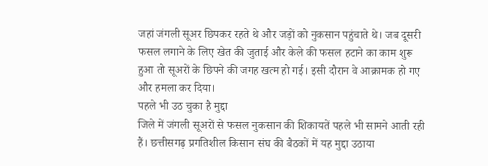जहां जंगली सूअर छिपकर रहते थे और जड़ों को नुकसान पहुंचाते थे। जब दूसरी फसल लगाने के लिए खेत की जुताई और केले की फसल हटाने का काम शुरू हुआ तो सूअरों के छिपने की जगह खत्म हो गई। इसी दौरान वे आक्रामक हो गए और हमला कर दिया।
पहले भी उठ चुका है मुद्दा
जिले में जंगली सूअरों से फसल नुकसान की शिकायतें पहले भी सामने आती रही हैं। छत्तीसगढ़ प्रगतिशील किसान संघ की बैठकों में यह मुद्दा उठाया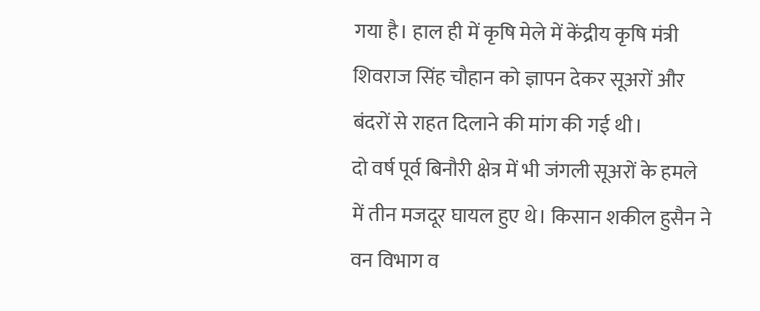गया है। हाल ही में कृषि मेले में केंद्रीय कृषि मंत्री शिवराज सिंह चौहान को ज्ञापन देकर सूअरों और बंदरों से राहत दिलाने की मांग की गई थी।
दो वर्ष पूर्व बिनौरी क्षेत्र में भी जंगली सूअरों के हमले में तीन मजदूर घायल हुए थे। किसान शकील हुसैन ने वन विभाग व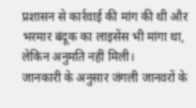प्रशासन से कार्रवाई की मांग की थी और भरमार बंदूक का लाइसेंस भी मांगा था, लेकिन अनुमति नहीं मिली।
जानकारी के अनुसार जंगली जानवरों के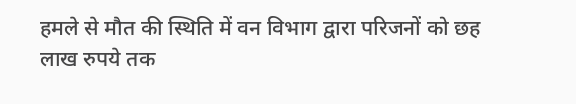हमले से मौत की स्थिति में वन विभाग द्वारा परिजनों को छह लाख रुपये तक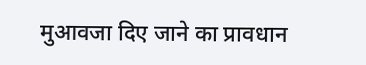मुआवजा दिए जाने का प्रावधान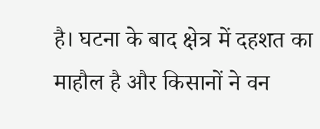है। घटना के बाद क्षेत्र में दहशत का माहौल है और किसानों ने वन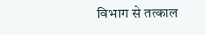विभाग से तत्काल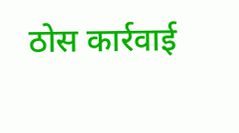ठोस कार्रवाई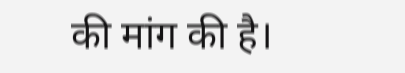की मांग की है।